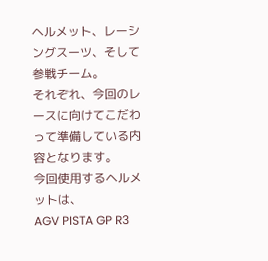ヘルメット、レーシングスーツ、そして参戦チーム。
それぞれ、今回のレースに向けてこだわって準備している内容となります。
今回使用するヘルメットは、
AGV PISTA GP R3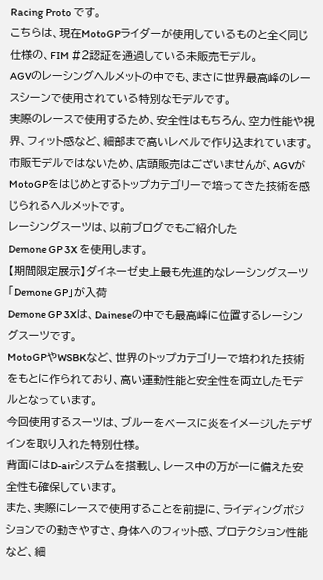Racing Proto です。
こちらは、現在MotoGPライダーが使用しているものと全く同じ仕様の、FIM #2認証を通過している未販売モデル。
AGVのレーシングヘルメットの中でも、まさに世界最高峰のレースシーンで使用されている特別なモデルです。
実際のレースで使用するため、安全性はもちろん、空力性能や視界、フィット感など、細部まで高いレベルで作り込まれています。
市販モデルではないため、店頭販売はございませんが、AGVがMotoGPをはじめとするトップカテゴリーで培ってきた技術を感じられるヘルメットです。
レーシングスーツは、以前ブログでもご紹介した
Demone GP 3X を使用します。
【期間限定展示】ダイネーゼ史上最も先進的なレーシングスーツ「Demone GP」が入荷
Demone GP 3Xは、Daineseの中でも最高峰に位置するレーシングスーツです。
MotoGPやWSBKなど、世界のトップカテゴリーで培われた技術をもとに作られており、高い運動性能と安全性を両立したモデルとなっています。
今回使用するスーツは、ブルーをベースに炎をイメージしたデザインを取り入れた特別仕様。
背面にはD-airシステムを搭載し、レース中の万が一に備えた安全性も確保しています。
また、実際にレースで使用することを前提に、ライディングポジションでの動きやすさ、身体へのフィット感、プロテクション性能など、細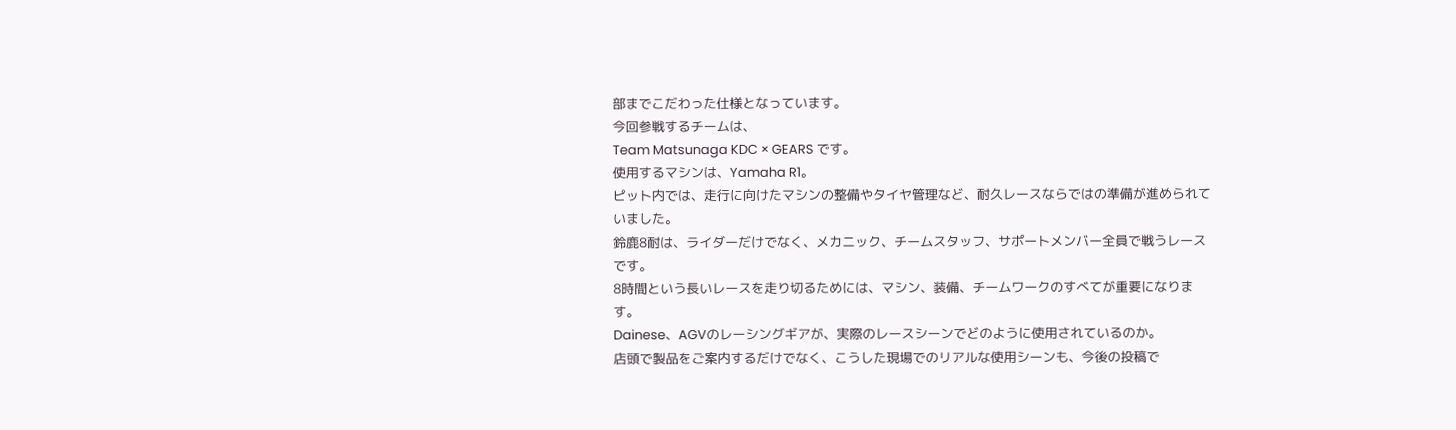部までこだわった仕様となっています。
今回参戦するチームは、
Team Matsunaga KDC × GEARS です。
使用するマシンは、Yamaha R1。
ピット内では、走行に向けたマシンの整備やタイヤ管理など、耐久レースならではの準備が進められていました。
鈴鹿8耐は、ライダーだけでなく、メカニック、チームスタッフ、サポートメンバー全員で戦うレースです。
8時間という長いレースを走り切るためには、マシン、装備、チームワークのすべてが重要になります。
Dainese、AGVのレーシングギアが、実際のレースシーンでどのように使用されているのか。
店頭で製品をご案内するだけでなく、こうした現場でのリアルな使用シーンも、今後の投稿で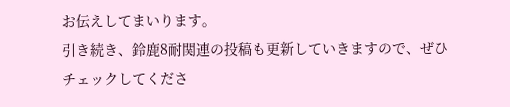お伝えしてまいります。
引き続き、鈴鹿8耐関連の投稿も更新していきますので、ぜひチェックしてくださ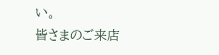い。
皆さまのご来店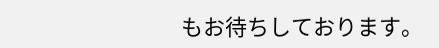もお待ちしております。